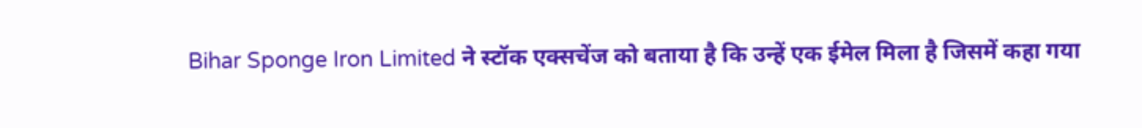Bihar Sponge Iron Limited ने स्टॉक एक्सचेंज को बताया है कि उन्हें एक ईमेल मिला है जिसमें कहा गया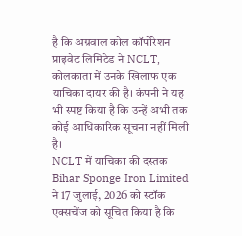है कि अग्रवाल कोल कॉर्पोरेशन प्राइवेट लिमिटेड ने NCLT, कोलकाता में उनके खिलाफ एक याचिका दायर की है। कंपनी ने यह भी स्पष्ट किया है कि उन्हें अभी तक कोई आधिकारिक सूचना नहीं मिली है।
NCLT में याचिका की दस्तक
Bihar Sponge Iron Limited ने 17 जुलाई, 2026 को स्टॉक एक्सचेंज को सूचित किया है कि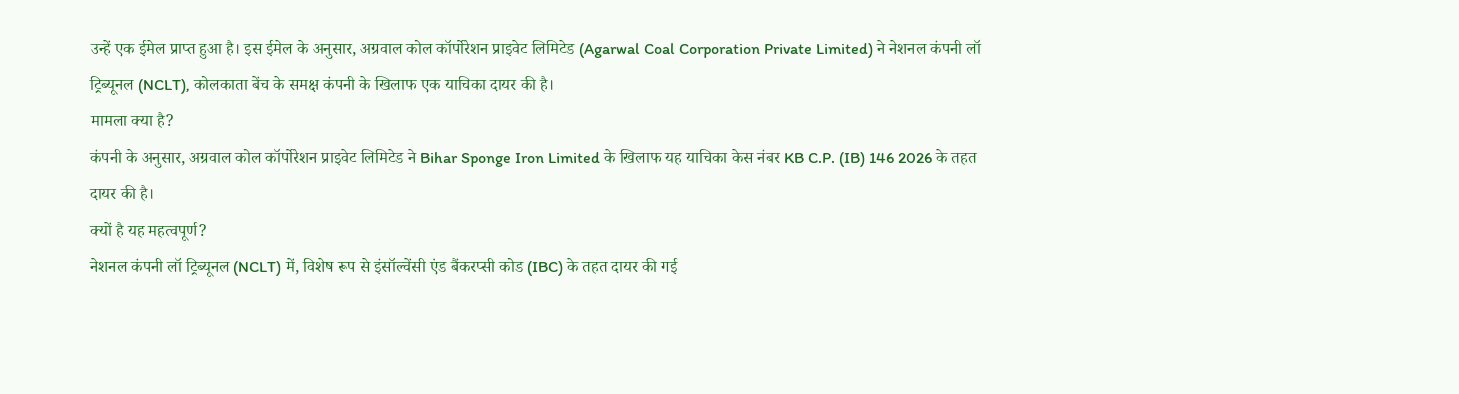उन्हें एक ईमेल प्राप्त हुआ है। इस ईमेल के अनुसार, अग्रवाल कोल कॉर्पोरेशन प्राइवेट लिमिटेड (Agarwal Coal Corporation Private Limited) ने नेशनल कंपनी लॉ ट्रिब्यूनल (NCLT), कोलकाता बेंच के समक्ष कंपनी के खिलाफ एक याचिका दायर की है।
मामला क्या है?
कंपनी के अनुसार, अग्रवाल कोल कॉर्पोरेशन प्राइवेट लिमिटेड ने Bihar Sponge Iron Limited के खिलाफ यह याचिका केस नंबर KB C.P. (IB) 146 2026 के तहत दायर की है।
क्यों है यह महत्वपूर्ण?
नेशनल कंपनी लॉ ट्रिब्यूनल (NCLT) में, विशेष रूप से इंसॉल्वेंसी एंड बैंकरप्सी कोड (IBC) के तहत दायर की गई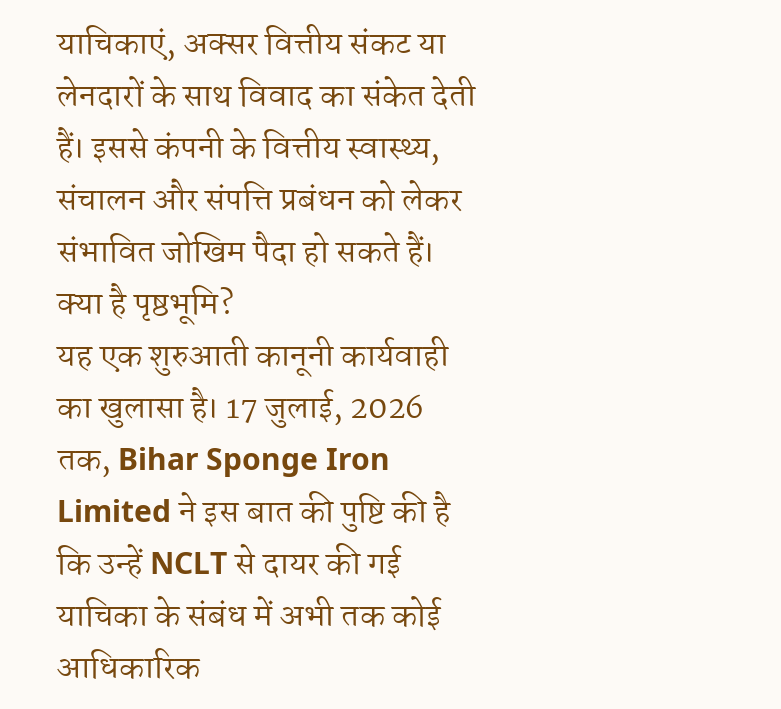याचिकाएं, अक्सर वित्तीय संकट या लेनदारों के साथ विवाद का संकेत देती हैं। इससे कंपनी के वित्तीय स्वास्थ्य, संचालन और संपत्ति प्रबंधन को लेकर संभावित जोखिम पैदा हो सकते हैं।
क्या है पृष्ठभूमि?
यह एक शुरुआती कानूनी कार्यवाही का खुलासा है। 17 जुलाई, 2026 तक, Bihar Sponge Iron Limited ने इस बात की पुष्टि की है कि उन्हें NCLT से दायर की गई याचिका के संबंध में अभी तक कोई आधिकारिक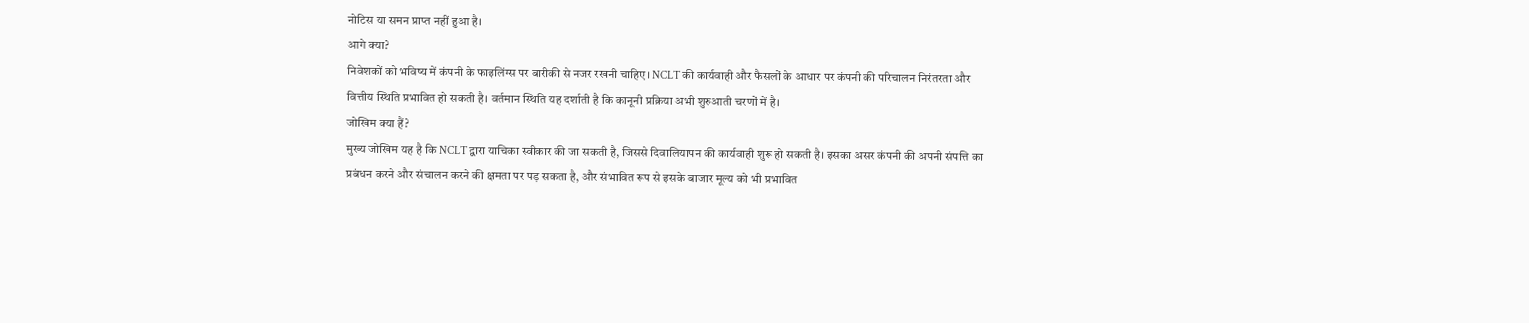नोटिस या समन प्राप्त नहीं हुआ है।
आगे क्या?
निवेशकों को भविष्य में कंपनी के फाइलिंग्स पर बारीकी से नजर रखनी चाहिए। NCLT की कार्यवाही और फैसलों के आधार पर कंपनी की परिचालन निरंतरता और वित्तीय स्थिति प्रभावित हो सकती है। वर्तमान स्थिति यह दर्शाती है कि कानूनी प्रक्रिया अभी शुरुआती चरणों में है।
जोखिम क्या हैं?
मुख्य जोखिम यह है कि NCLT द्वारा याचिका स्वीकार की जा सकती है, जिससे दिवालियापन की कार्यवाही शुरू हो सकती है। इसका असर कंपनी की अपनी संपत्ति का प्रबंधन करने और संचालन करने की क्षमता पर पड़ सकता है, और संभावित रूप से इसके बाजार मूल्य को भी प्रभावित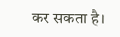कर सकता है।